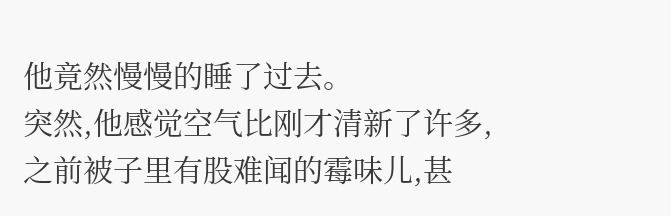他竟然慢慢的睡了过去。
突然,他感觉空气比刚才清新了许多,之前被子里有股难闻的霉味儿,甚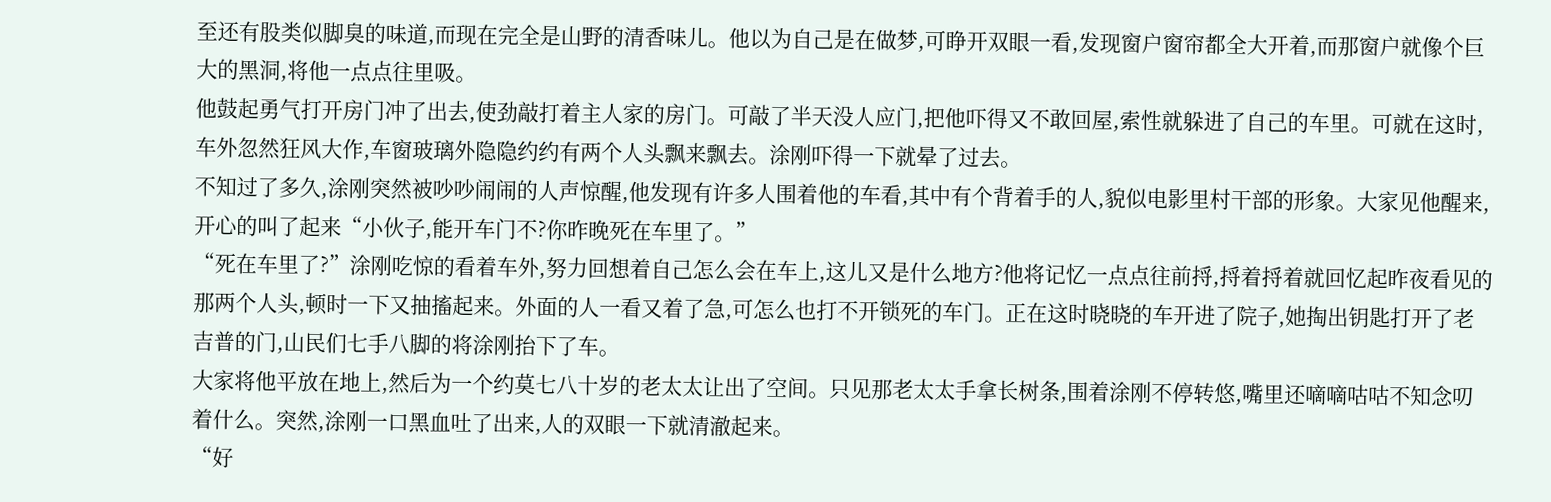至还有股类似脚臭的味道,而现在完全是山野的清香味儿。他以为自己是在做梦,可睁开双眼一看,发现窗户窗帘都全大开着,而那窗户就像个巨大的黑洞,将他一点点往里吸。
他鼓起勇气打开房门冲了出去,使劲敲打着主人家的房门。可敲了半天没人应门,把他吓得又不敢回屋,索性就躲进了自己的车里。可就在这时,车外忽然狂风大作,车窗玻璃外隐隐约约有两个人头飘来飘去。涂刚吓得一下就晕了过去。
不知过了多久,涂刚突然被吵吵闹闹的人声惊醒,他发现有许多人围着他的车看,其中有个背着手的人,貌似电影里村干部的形象。大家见他醒来,开心的叫了起来“小伙子,能开车门不?你昨晚死在车里了。”
“死在车里了?”涂刚吃惊的看着车外,努力回想着自己怎么会在车上,这儿又是什么地方?他将记忆一点点往前捋,捋着捋着就回忆起昨夜看见的那两个人头,顿时一下又抽搐起来。外面的人一看又着了急,可怎么也打不开锁死的车门。正在这时晓晓的车开进了院子,她掏出钥匙打开了老吉普的门,山民们七手八脚的将涂刚抬下了车。
大家将他平放在地上,然后为一个约莫七八十岁的老太太让出了空间。只见那老太太手拿长树条,围着涂刚不停转悠,嘴里还嘀嘀咕咕不知念叨着什么。突然,涂刚一口黑血吐了出来,人的双眼一下就清澈起来。
“好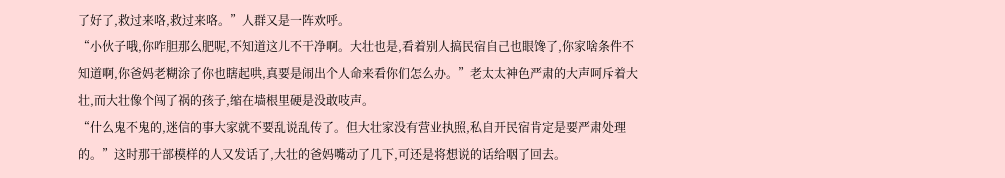了好了,救过来咯,救过来咯。”人群又是一阵欢呼。
“小伙子哦,你咋胆那么肥呢,不知道这儿不干净啊。大壮也是,看着别人搞民宿自己也眼馋了,你家啥条件不知道啊,你爸妈老糊涂了你也瞎起哄,真要是闹出个人命来看你们怎么办。”老太太神色严肃的大声呵斥着大壮,而大壮像个闯了祸的孩子,缩在墙根里硬是没敢吱声。
“什么鬼不鬼的,迷信的事大家就不要乱说乱传了。但大壮家没有营业执照,私自开民宿肯定是要严肃处理的。”这时那干部模样的人又发话了,大壮的爸妈嘴动了几下,可还是将想说的话给咽了回去。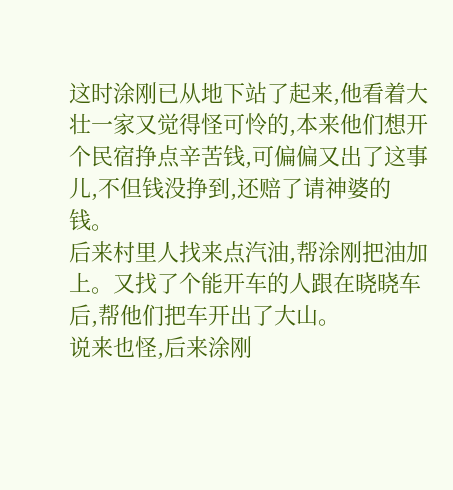这时涂刚已从地下站了起来,他看着大壮一家又觉得怪可怜的,本来他们想开个民宿挣点辛苦钱,可偏偏又出了这事儿,不但钱没挣到,还赔了请神婆的钱。
后来村里人找来点汽油,帮涂刚把油加上。又找了个能开车的人跟在晓晓车后,帮他们把车开出了大山。
说来也怪,后来涂刚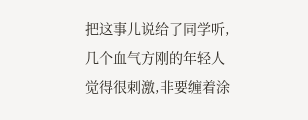把这事儿说给了同学听,几个血气方刚的年轻人觉得很刺激,非要缠着涂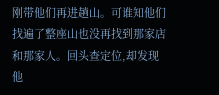刚带他们再进趟山。可谁知他们找遍了整座山也没再找到那家店和那家人。回头查定位,却发现他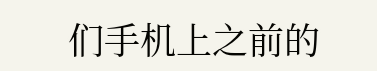们手机上之前的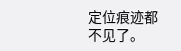定位痕迹都不见了。